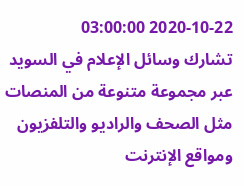2020-10-22 03:00:00
تشارك وسائل الإعلام في السويد عبر مجموعة متنوعة من المنصات مثل الصحف والراديو والتلفزيون ومواقع الإنترنت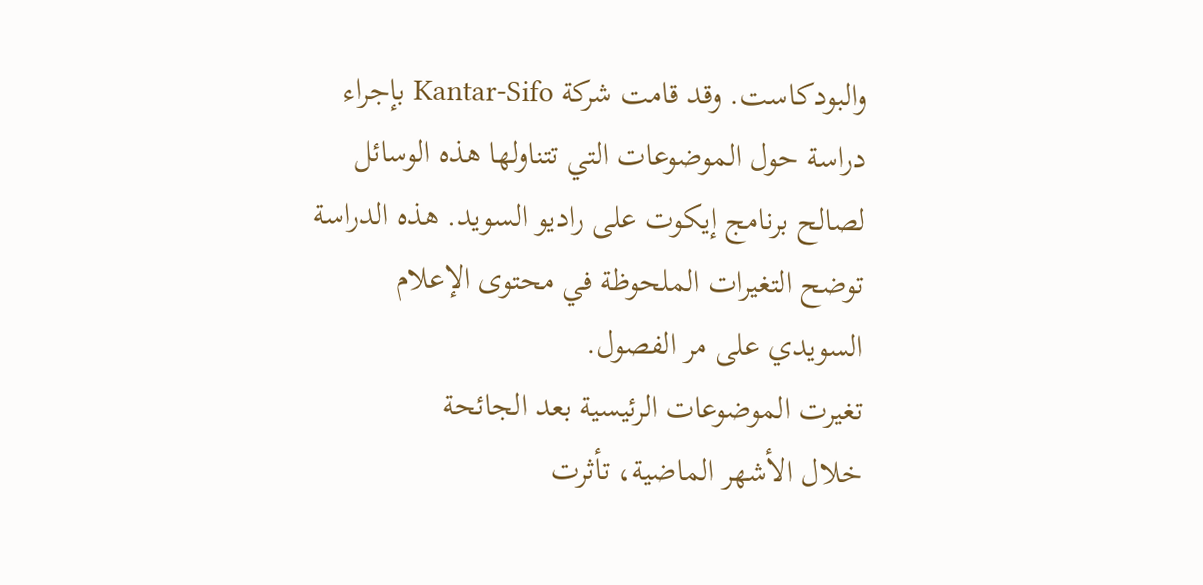والبودكاست. وقد قامت شركة Kantar-Sifo بإجراء دراسة حول الموضوعات التي تتناولها هذه الوسائل لصالح برنامج إيكوت على راديو السويد. هذه الدراسة توضح التغيرات الملحوظة في محتوى الإعلام السويدي على مر الفصول.
تغيرت الموضوعات الرئيسية بعد الجائحة
خلال الأشهر الماضية، تأثرت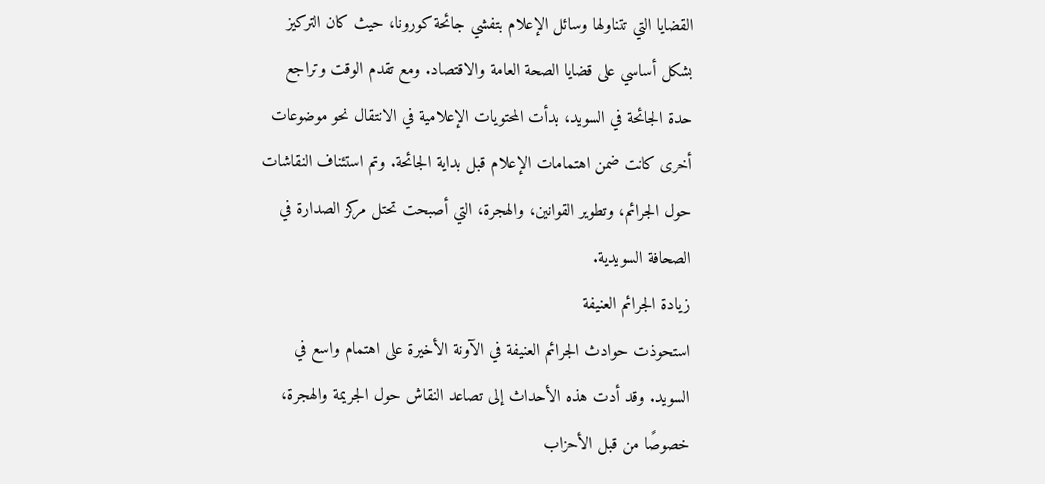القضايا التي تتناولها وسائل الإعلام بتفشي جائحة كورونا، حيث كان التركيز بشكل أساسي على قضايا الصحة العامة والاقتصاد. ومع تقدم الوقت وتراجع حدة الجائحة في السويد، بدأت المحتويات الإعلامية في الانتقال نحو موضوعات أخرى كانت ضمن اهتمامات الإعلام قبل بداية الجائحة. وتم استئناف النقاشات حول الجرائم، وتطوير القوانين، والهجرة، التي أصبحت تحتل مركز الصدارة في الصحافة السويدية.
زيادة الجرائم العنيفة
استحوذت حوادث الجرائم العنيفة في الآونة الأخيرة على اهتمام واسع في السويد. وقد أدت هذه الأحداث إلى تصاعد النقاش حول الجريمة والهجرة، خصوصًا من قبل الأحزاب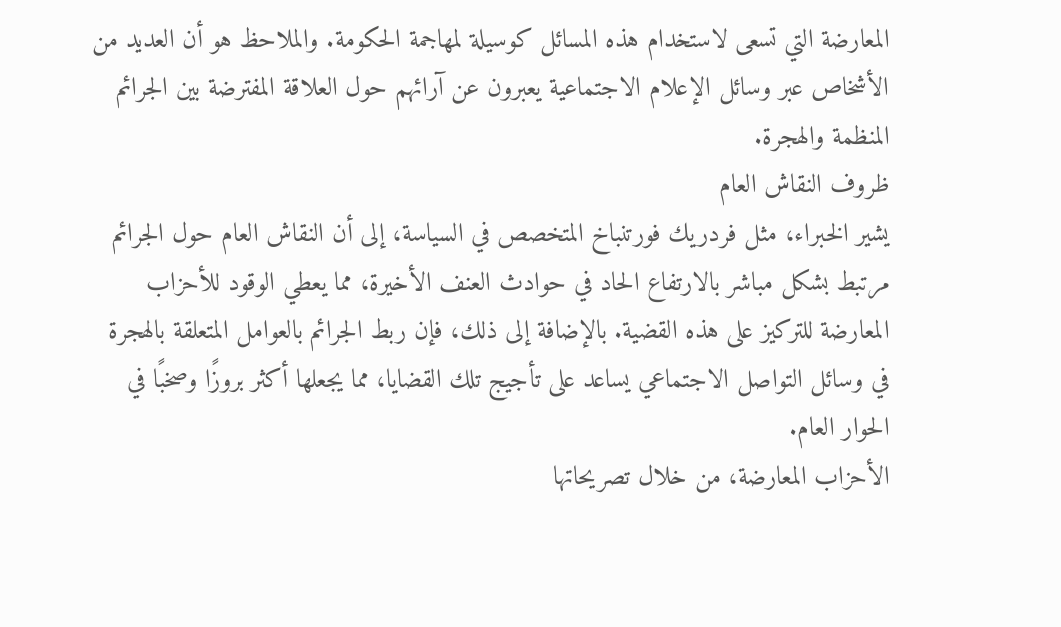المعارضة التي تسعى لاستخدام هذه المسائل كوسيلة لمهاجمة الحكومة. والملاحظ هو أن العديد من الأشخاص عبر وسائل الإعلام الاجتماعية يعبرون عن آرائهم حول العلاقة المفترضة بين الجرائم المنظمة والهجرة.
ظروف النقاش العام
يشير الخبراء، مثل فردريك فورتنباخ المتخصص في السياسة، إلى أن النقاش العام حول الجرائم مرتبط بشكل مباشر بالارتفاع الحاد في حوادث العنف الأخيرة، مما يعطي الوقود للأحزاب المعارضة للتركيز على هذه القضية. بالإضافة إلى ذلك، فإن ربط الجرائم بالعوامل المتعلقة بالهجرة في وسائل التواصل الاجتماعي يساعد على تأجيج تلك القضايا، مما يجعلها أكثر بروزًا وصخبًا في الحوار العام.
الأحزاب المعارضة، من خلال تصريحاتها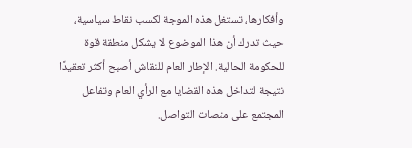وأفكارها، تستغل هذه الموجة لكسب نقاط سياسية، حيث تدرك أن هذا الموضوع لا يشكل منطقة قوة للحكومة الحالية. الإطار العام للنقاش أصبح أكثر تعقيدًا نتيجة لتداخل هذه القضايا مع الرأي العام وتفاعل المجتمع على منصات التواصل.